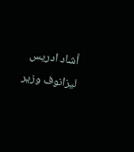أشاد ادريس ليزانوف وزير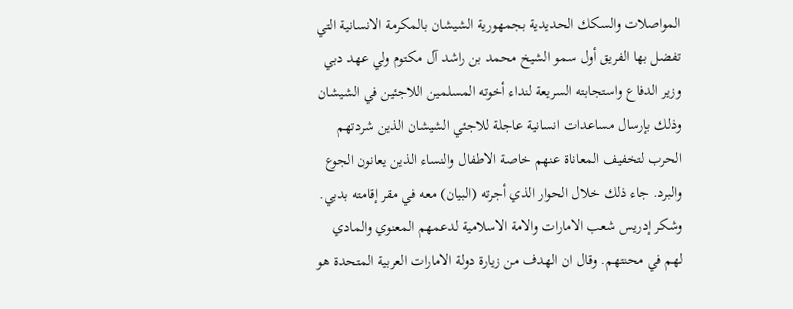المواصلات والسكك الحديدية بجمهورية الشيشان بالمكرمة الانسانية التي تفضل بها الفريق أول سمو الشيخ محمد بن راشد آل مكتوم ولي عهد دبي وزير الدفاع واستجابته السريعة لنداء أخوته المسلمين اللاجئين في الشيشان وذلك بإرسال مساعدات انسانية عاجلة للاجئي الشيشان الذين شردتهم الحرب لتخفيف المعاناة عنهم خاصة الاطفال والنساء الذين يعانون الجوع والبرد. جاء ذلك خلال الحوار الذي أجرته (البيان) معه في مقر إقامته بدبي. وشكر إدريس شعب الامارات والامة الاسلامية لدعمهم المعنوي والمادي لهم في محنتهم. وقال ان الهدف من زيارة دولة الامارات العربية المتحدة هو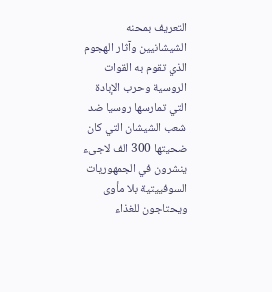التعريف بمحنه الشيشانيين وآثار الهجوم الذي تقوم به القوات الروسية وحرب الإبادة التي تمارسها روسيا ضد شعب الشيشان التي كان ضحيتها 300 الف لاجىء ينشرون في الجمهوريات السوفييتية بلا مأوى ويحتاجون للغذاء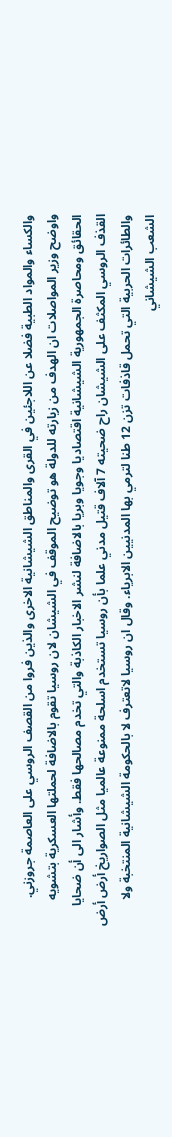والكساء والمواد الطبية فضلا عن اللاجئين في القرى والمناطق الشيشانية الاخرى والذين فروا من القصف الروسي على العاصمة جروزني. واوضح وزير المواصلات ان الهدف من زيارته للدولة هو توضيح الموقف في الشيشان لان روسيا تقوم بالاضافة لحملتها العسكرية بتشويه الحقائق ومحاصرة الجمهورية الشيشانية اقتصاديا وجويا وبريا بالاضافة لنشر الاخبار الكاذبة والتي تخدم مصالحها فقط. وأشار الى أن ضحايا القذف الروسي المكثف على الشيشان راح ضحيته 7 آلاف قتيل مدني علما بأن روسيا تستخدم اسلحة ممنوعة عالميا مثل الصواريخ أرض أرض والطائرات الحربية التي تحمل قاذفات تزن 12 طنا لترمي بها المدنيين الابرياء. وقال ان روسيا لاتعترف لا بالحكومة الشيشانية المنتخبة ولا الشعب الشيشاني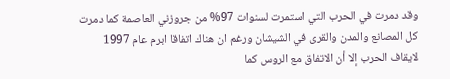وقد دمرت في الحرب التي استمرت لسنوات 97% من جروزني العاصمة كما دمرت كل المصانع والمدن والقرى في الشيشان ورغم ان هناك اتفاقا ابرم عام 1997 لايقاف الحرب إلا أن الاتفاق مع الروس كما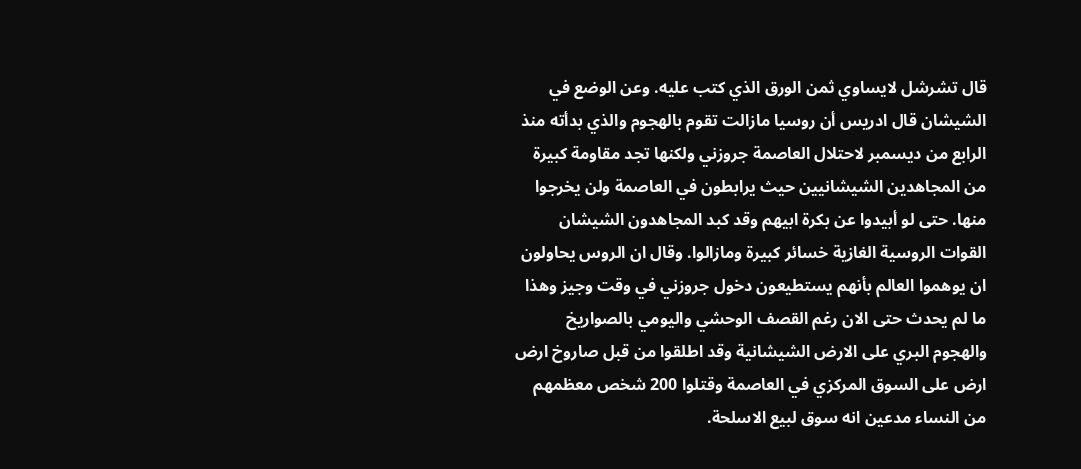قال تشرشل لايساوي ثمن الورق الذي كتب عليه. وعن الوضع في الشيشان قال ادريس أن روسيا مازالت تقوم بالهجوم والذي بدأته منذ الرابع من ديسمبر لاحتلال العاصمة جروزني ولكنها تجد مقاومة كبيرة من المجاهدين الشيشانيين حيث يرابطون في العاصمة ولن يخرجوا منها. حتى لو أبيدوا عن بكرة ابيهم وقد كبد المجاهدون الشيشان القوات الروسية الغازية خسائر كبيرة ومازالوا. وقال ان الروس يحاولون ان يوهموا العالم بأنهم يستطيعون دخول جروزني في وقت وجيز وهذا ما لم يحدث حتى الان رغم القصف الوحشي واليومي بالصواريخ والهجوم البري على الارض الشيشانية وقد اطلقوا من قبل صاروخ ارض ارض على السوق المركزي في العاصمة وقتلوا 200 شخص معظمهم من النساء مدعين انه سوق لبيع الاسلحة.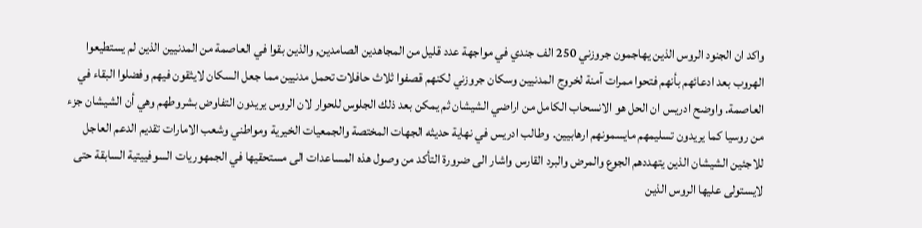واكد ان الجنود الروس الذين يهاجمون جروزني 250 الف جندي في مواجهة عدد قليل من المجاهدين الصامدين, والذين بقوا في العاصمة من المدنيين الذين لم يستطيعوا الهروب بعد ادعائهم بأنهم فتحوا ممرات آمنة لخروج المدنيين وسكان جروزني لكنهم قصفوا ثلاث حافلات تحمل مدنيين مما جعل السكان لايثقون فيهم وفضلوا البقاء في العاصمة. واوضح ادريس ان الحل هو الانسحاب الكامل من اراضي الشيشان ثم يمكن بعد ذلك الجلوس للحوار لان الروس يريدون التفاوض بشروطهم وهي أن الشيشان جزء من روسيا كما يريدون تسليمهم مايسمونهم ارهابيين. وطالب ادريس في نهاية حديثه الجهات المختصة والجمعيات الخيرية ومواطني وشعب الامارات تقديم الدعم العاجل للاجئين الشيشان الذين يتهددهم الجوع والمرض والبرد القارس واشار الى ضرورة التأكد من وصول هذه المساعدات الى مستحقيها في الجمهوريات السوفييتية السابقة حتى لايستولى عليها الروس الذين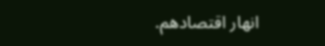انهار اقتصادهم.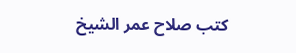كتب صلاح عمر الشيخ